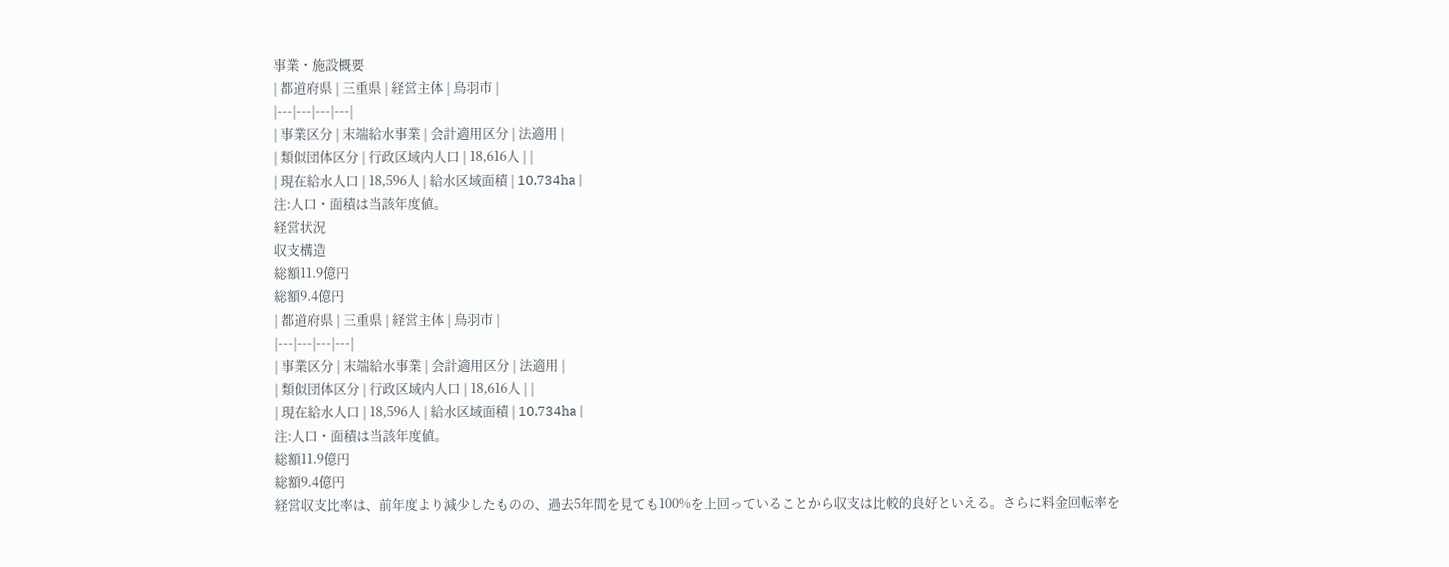事業・施設概要
| 都道府県 | 三重県 | 経営主体 | 鳥羽市 |
|---|---|---|---|
| 事業区分 | 末端給水事業 | 会計適用区分 | 法適用 |
| 類似団体区分 | 行政区域内人口 | 18,616人 | |
| 現在給水人口 | 18,596人 | 給水区域面積 | 10,734ha |
注:人口・面積は当該年度値。
経営状況
収支構造
総額11.9億円
総額9.4億円
| 都道府県 | 三重県 | 経営主体 | 鳥羽市 |
|---|---|---|---|
| 事業区分 | 末端給水事業 | 会計適用区分 | 法適用 |
| 類似団体区分 | 行政区域内人口 | 18,616人 | |
| 現在給水人口 | 18,596人 | 給水区域面積 | 10,734ha |
注:人口・面積は当該年度値。
総額11.9億円
総額9.4億円
経営収支比率は、前年度より減少したものの、過去5年間を見ても100%を上回っていることから収支は比較的良好といえる。さらに料金回転率を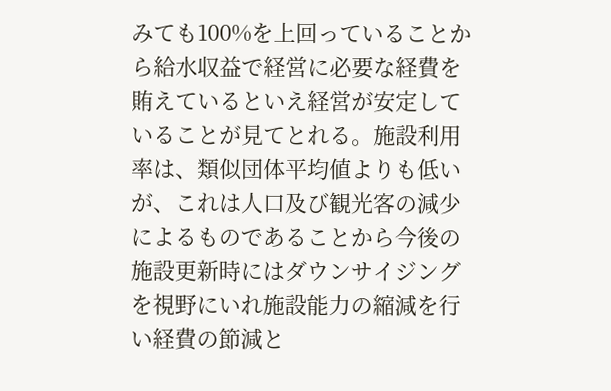みても100%を上回っていることから給水収益で経営に必要な経費を賄えているといえ経営が安定していることが見てとれる。施設利用率は、類似団体平均値よりも低いが、これは人口及び観光客の減少によるものであることから今後の施設更新時にはダウンサイジングを視野にいれ施設能力の縮減を行い経費の節減と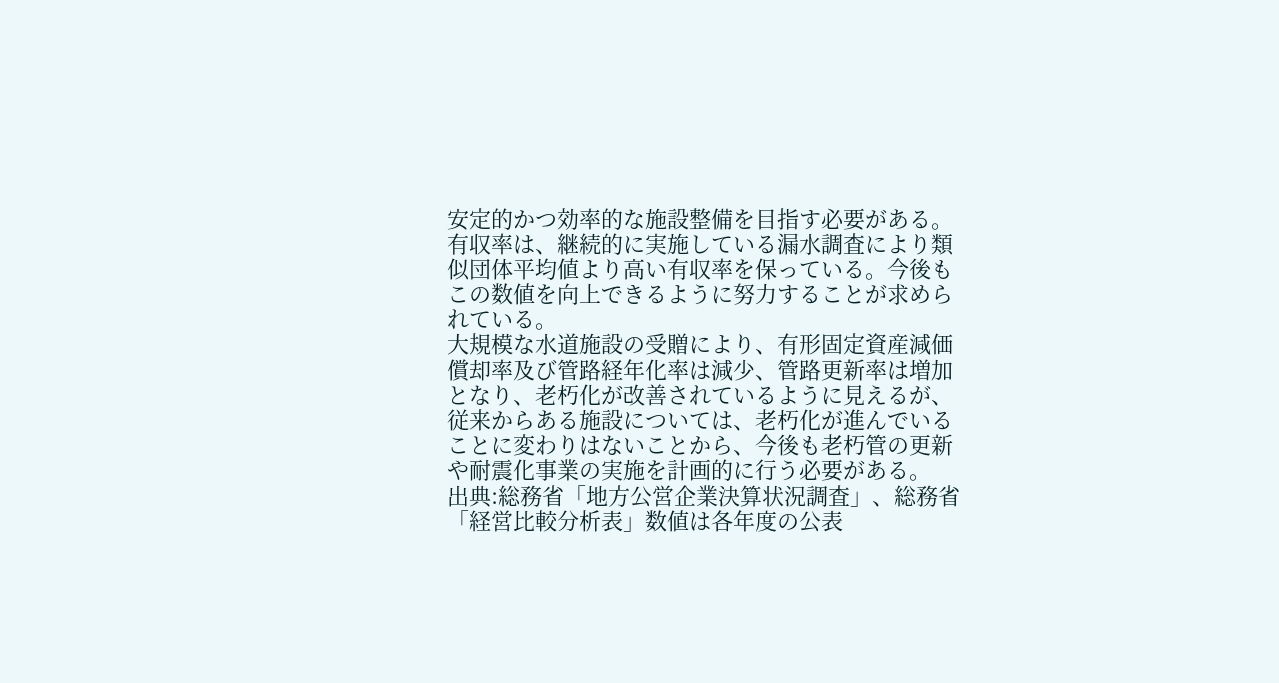安定的かつ効率的な施設整備を目指す必要がある。有収率は、継続的に実施している漏水調査により類似団体平均値より高い有収率を保っている。今後もこの数値を向上できるように努力することが求められている。
大規模な水道施設の受贈により、有形固定資産減価償却率及び管路経年化率は減少、管路更新率は増加となり、老朽化が改善されているように見えるが、従来からある施設については、老朽化が進んでいることに変わりはないことから、今後も老朽管の更新や耐震化事業の実施を計画的に行う必要がある。
出典:総務省「地方公営企業決算状況調査」、総務省「経営比較分析表」数値は各年度の公表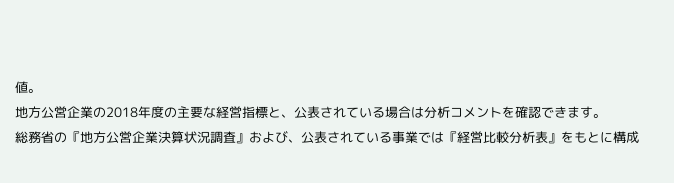値。
地方公営企業の2018年度の主要な経営指標と、公表されている場合は分析コメントを確認できます。
総務省の『地方公営企業決算状況調査』および、公表されている事業では『経営比較分析表』をもとに構成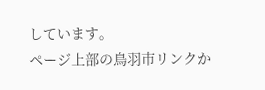しています。
ページ上部の鳥羽市リンクか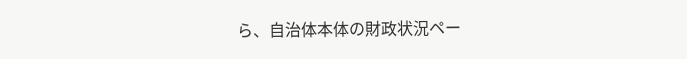ら、自治体本体の財政状況ペー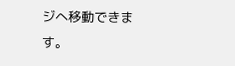ジへ移動できます。